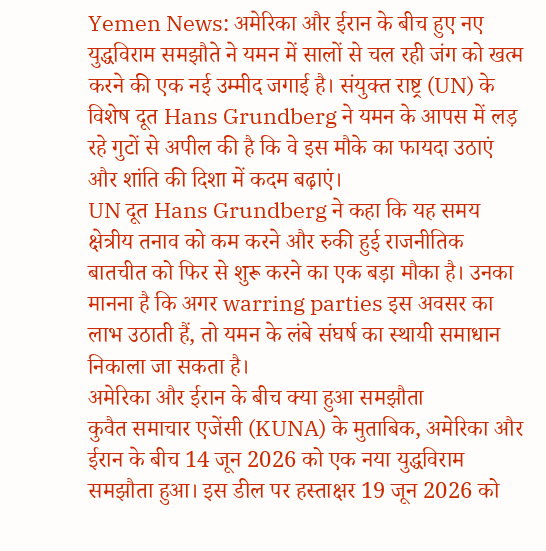Yemen News: अमेरिका और ईरान के बीच हुए नए युद्धविराम समझौते ने यमन में सालों से चल रही जंग को खत्म करने की एक नई उम्मीद जगाई है। संयुक्त राष्ट्र (UN) के विशेष दूत Hans Grundberg ने यमन के आपस में लड़ रहे गुटों से अपील की है कि वे इस मौके का फायदा उठाएं और शांति की दिशा में कदम बढ़ाएं।
UN दूत Hans Grundberg ने कहा कि यह समय क्षेत्रीय तनाव को कम करने और रुकी हुई राजनीतिक बातचीत को फिर से शुरू करने का एक बड़ा मौका है। उनका मानना है कि अगर warring parties इस अवसर का लाभ उठाती हैं, तो यमन के लंबे संघर्ष का स्थायी समाधान निकाला जा सकता है।
अमेरिका और ईरान के बीच क्या हुआ समझौता
कुवैत समाचार एजेंसी (KUNA) के मुताबिक, अमेरिका और ईरान के बीच 14 जून 2026 को एक नया युद्धविराम समझौता हुआ। इस डील पर हस्ताक्षर 19 जून 2026 को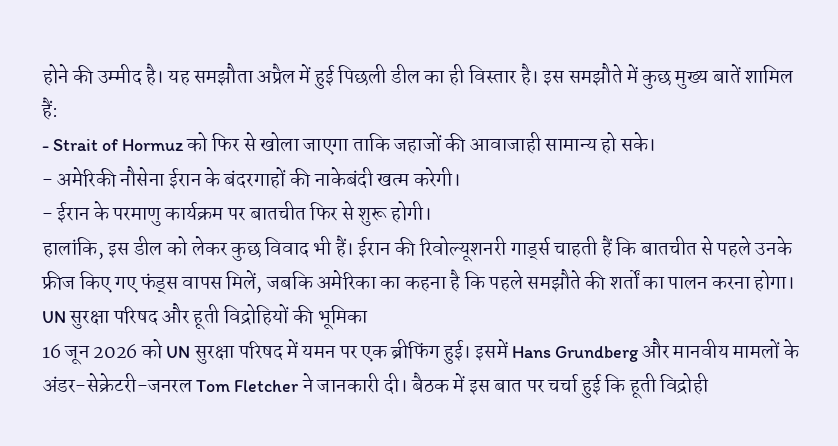होने की उम्मीद है। यह समझौता अप्रैल में हुई पिछली डील का ही विस्तार है। इस समझौते में कुछ मुख्य बातें शामिल हैं:
- Strait of Hormuz को फिर से खोला जाएगा ताकि जहाजों की आवाजाही सामान्य हो सके।
- अमेरिकी नौसेना ईरान के बंदरगाहों की नाकेबंदी खत्म करेगी।
- ईरान के परमाणु कार्यक्रम पर बातचीत फिर से शुरू होगी।
हालांकि, इस डील को लेकर कुछ विवाद भी हैं। ईरान की रिवोल्यूशनरी गार्ड्स चाहती हैं कि बातचीत से पहले उनके फ्रीज किए गए फंड्स वापस मिलें, जबकि अमेरिका का कहना है कि पहले समझौते की शर्तों का पालन करना होगा।
UN सुरक्षा परिषद और हूती विद्रोहियों की भूमिका
16 जून 2026 को UN सुरक्षा परिषद में यमन पर एक ब्रीफिंग हुई। इसमें Hans Grundberg और मानवीय मामलों के अंडर-सेक्रेटरी-जनरल Tom Fletcher ने जानकारी दी। बैठक में इस बात पर चर्चा हुई कि हूती विद्रोही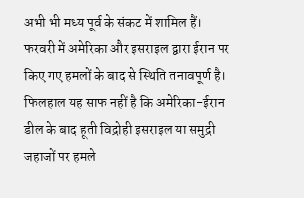अभी भी मध्य पूर्व के संकट में शामिल हैं।
फरवरी में अमेरिका और इसराइल द्वारा ईरान पर किए गए हमलों के बाद से स्थिति तनावपूर्ण है। फिलहाल यह साफ नहीं है कि अमेरिका-ईरान डील के बाद हूती विद्रोही इसराइल या समुद्री जहाजों पर हमले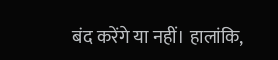बंद करेंगे या नहीं। हालांकि,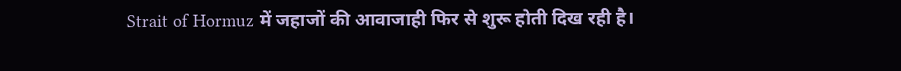Strait of Hormuz में जहाजों की आवाजाही फिर से शुरू होती दिख रही है।